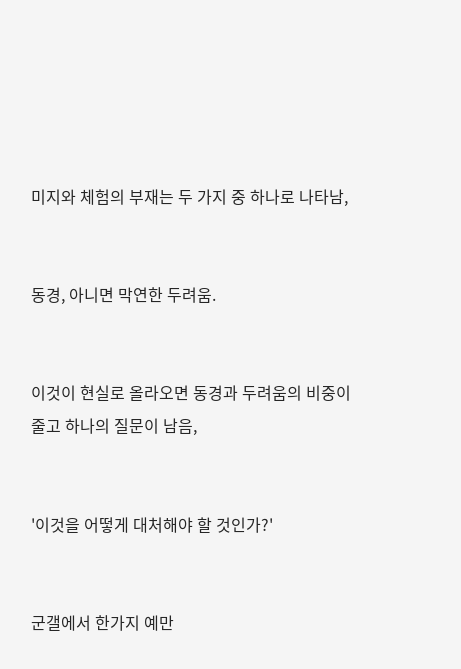미지와 체험의 부재는 두 가지 중 하나로 나타남,


동경, 아니면 막연한 두려움.


이것이 현실로 올라오면 동경과 두려움의 비중이 줄고 하나의 질문이 남음,


'이것을 어떻게 대처해야 할 것인가?'


군갤에서 한가지 예만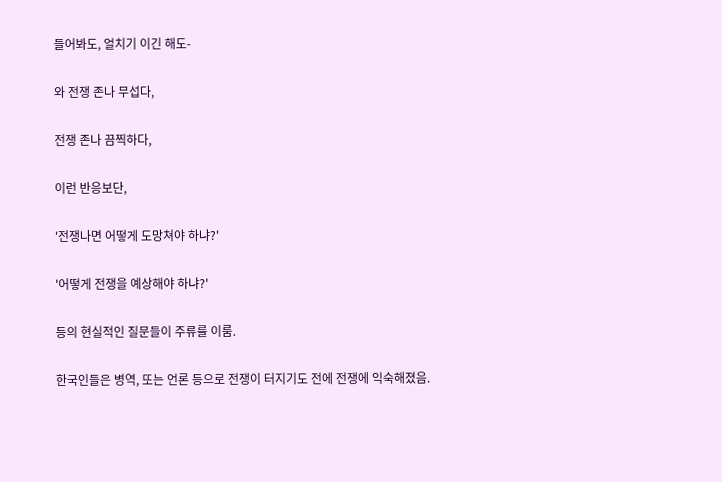들어봐도, 얼치기 이긴 해도-


와 전쟁 존나 무섭다,


전쟁 존나 끔찍하다,


이런 반응보단,


'전쟁나면 어떻게 도망쳐야 하냐?'


'어떻게 전쟁을 예상해야 하냐?'


등의 현실적인 질문들이 주류를 이룸.


한국인들은 병역, 또는 언론 등으로 전쟁이 터지기도 전에 전쟁에 익숙해졌음.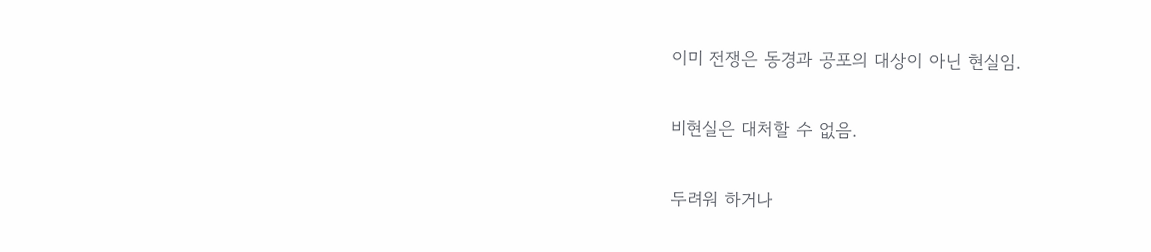이미 전쟁은 동경과 공포의 대상이 아닌 현실임.


비현실은 대처할 수 없음.


두려워 하거나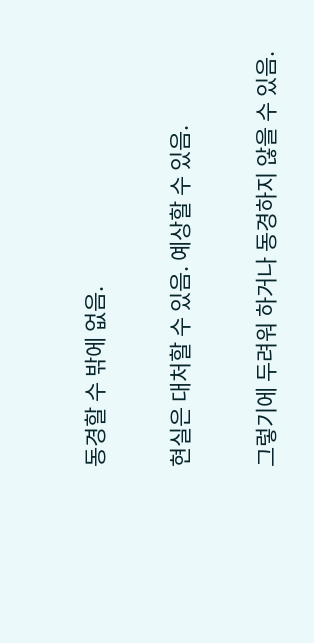동경할 수 밖에 없음.


현실은 대처할 수 있음. 예상할 수 있음.


그렇기에 두려워 하거나 동경하지 않을 수 있음.